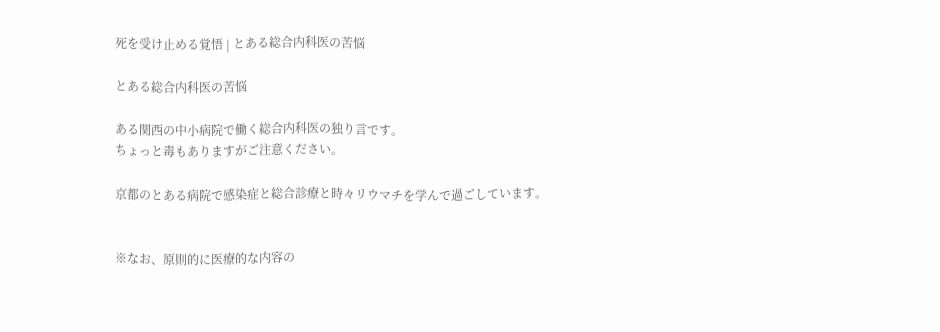死を受け止める覚悟 | とある総合内科医の苦悩

とある総合内科医の苦悩

ある関西の中小病院で働く総合内科医の独り言です。
ちょっと毒もありますがご注意ください。

京都のとある病院で感染症と総合診療と時々リウマチを学んで過ごしています。


※なお、原則的に医療的な内容の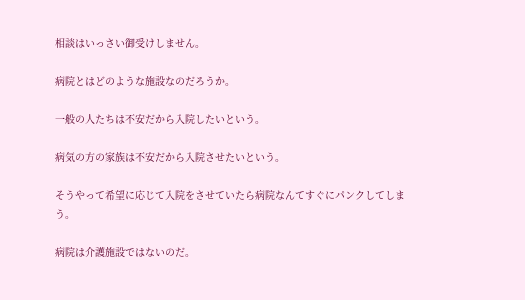相談はいっさい御受けしません。

病院とはどのような施設なのだろうか。

一般の人たちは不安だから入院したいという。

病気の方の家族は不安だから入院させたいという。

そうやって希望に応じて入院をさせていたら病院なんてすぐにパンクしてしまう。

病院は介護施設ではないのだ。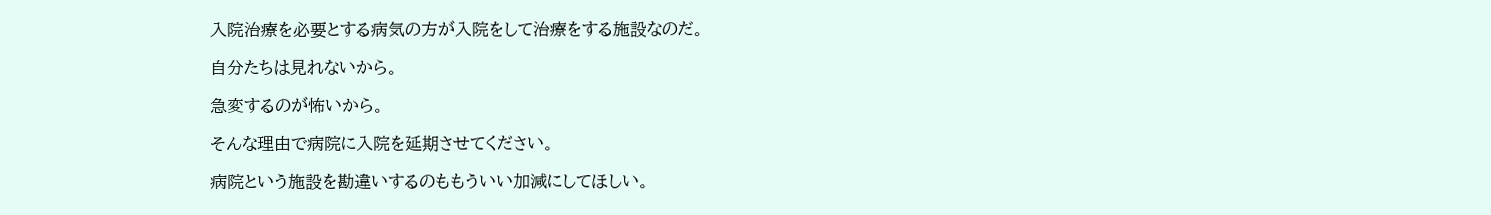入院治療を必要とする病気の方が入院をして治療をする施設なのだ。

自分たちは見れないから。

急変するのが怖いから。

そんな理由で病院に入院を延期させてください。

病院という施設を勘違いするのももういい加減にしてほしい。